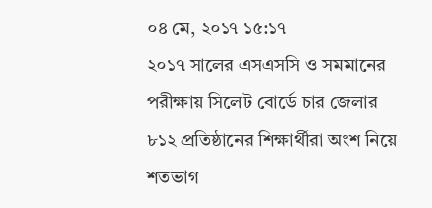০৪ মে, ২০১৭ ১৫:১৭
২০১৭ সালের এসএসসি ও সমমানের পরীক্ষায় সিলেট বোর্ডে চার জেলার ৮১২ প্রতিষ্ঠানের শিক্ষার্থীরা অংশ নিয়ে শতভাগ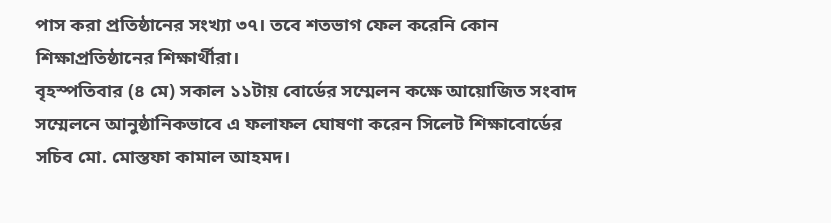পাস করা প্রতিষ্ঠানের সংখ্যা ৩৭। তবে শতভাগ ফেল করেনি কোন শিক্ষাপ্রতিষ্ঠানের শিক্ষার্থীরা।
বৃহস্পতিবার (৪ মে) সকাল ১১টায় বোর্ডের সম্মেলন কক্ষে আয়োজিত সংবাদ সম্মেলনে আনুষ্ঠানিকভাবে এ ফলাফল ঘোষণা করেন সিলেট শিক্ষাবোর্ডের সচিব মো. মোস্তফা কামাল আহমদ।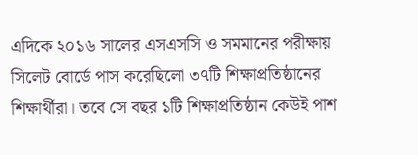এদিকে ২০১৬ সালের এসএসসি ও সমমানের পরীক্ষায় সিলেট বোর্ডে পাস করেছিলো ৩৭টি শিক্ষাপ্রতিষ্ঠানের শিক্ষার্থীরা। তবে সে বছর ১টি শিক্ষাপ্রতিষ্ঠান কেউই পাশ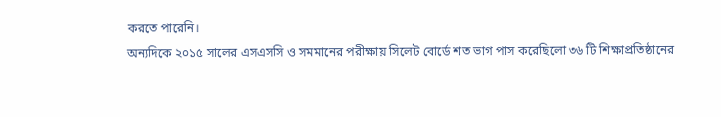করতে পারেনি।
অন্যদিকে ২০১৫ সালের এসএসসি ও সমমানের পরীক্ষায় সিলেট বোর্ডে শত ভাগ পাস করেছিলো ৩৬ টি শিক্ষাপ্রতিষ্ঠানের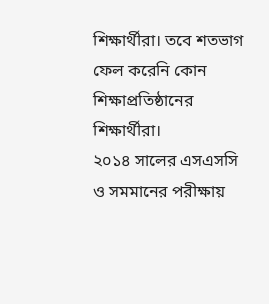শিক্ষার্থীরা। তবে শতভাগ ফেল করেনি কোন শিক্ষাপ্রতিষ্ঠানের শিক্ষার্থীরা।
২০১৪ সালের এসএসসি ও সমমানের পরীক্ষায়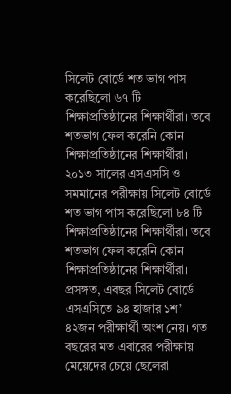সিলেট বোর্ডে শত ভাগ পাস করেছিলো ৬৭ টি শিক্ষাপ্রতিষ্ঠানের শিক্ষার্থীরা। তবে শতভাগ ফেল করেনি কোন শিক্ষাপ্রতিষ্ঠানের শিক্ষার্থীরা।
২০১৩ সালের এসএসসি ও সমমানের পরীক্ষায় সিলেট বোর্ডে শত ভাগ পাস করেছিলো ৮৪ টি শিক্ষাপ্রতিষ্ঠানের শিক্ষার্থীরা। তবে শতভাগ ফেল করেনি কোন শিক্ষাপ্রতিষ্ঠানের শিক্ষার্থীরা।
প্রসঙ্গত, এবছর সিলেট বোর্ডে এসএসিতে ৯৪ হাজার ১শ’ ৪২জন পরীক্ষার্থী অংশ নেয়। গত বছরের মত এবারের পরীক্ষায় মেয়েদের চেয়ে ছেলেরা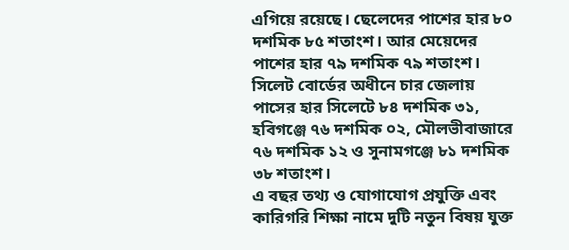এগিয়ে রয়েছে। ছেলেদের পাশের হার ৮০ দশমিক ৮৫ শতাংশ। আর মেয়েদের পাশের হার ৭৯ দশমিক ৭৯ শতাংশ।
সিলেট বোর্ডের অধীনে চার জেলায় পাসের হার সিলেটে ৮৪ দশমিক ৩১, হবিগঞ্জে ৭৬ দশমিক ০২, মৌলভীবাজারে ৭৬ দশমিক ১২ ও সুনামগঞ্জে ৮১ দশমিক ৩৮ শতাংশ।
এ বছর তথ্য ও যোগাযোগ প্রযুক্তি এবং কারিগরি শিক্ষা নামে দুটি নতুন বিষয় যুক্ত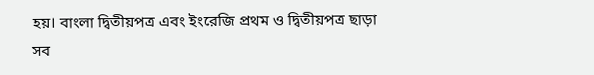হয়। বাংলা দ্বিতীয়পত্র এবং ইংরেজি প্রথম ও দ্বিতীয়পত্র ছাড়া সব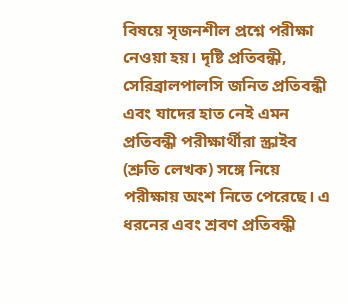বিষয়ে সৃজনশীল প্রশ্নে পরীক্ষা নেওয়া হয়। দৃষ্টি প্রতিবন্ধী, সেরিব্রালপালসি জনিত প্রতিবন্ধী এবং যাদের হাত নেই এমন প্রতিবন্ধী পরীক্ষার্থীরা স্ক্রাইব (শ্রুতি লেখক) সঙ্গে নিয়ে পরীক্ষায় অংশ নিতে পেরেছে। এ ধরনের এবং শ্রবণ প্রতিবন্ধী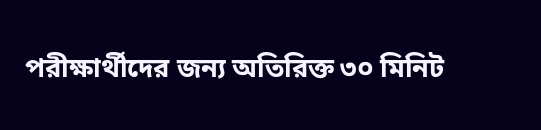পরীক্ষার্থীদের জন্য অতিরিক্ত ৩০ মিনিট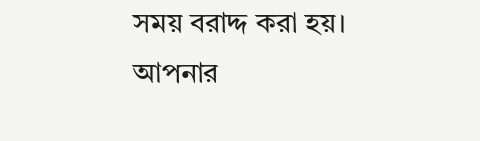সময় বরাদ্দ করা হয়।
আপনার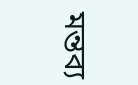মন্তব্য